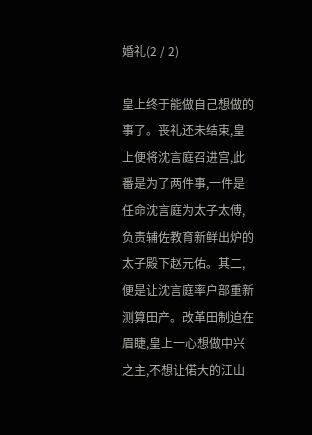婚礼(2 / 2)

皇上终于能做自己想做的事了。丧礼还未结束,皇上便将沈言庭召进宫,此番是为了两件事,一件是任命沈言庭为太子太傅,负责辅佐教育新鲜出炉的太子殿下赵元佑。其二,便是让沈言庭率户部重新测算田产。改革田制迫在眉睫,皇上一心想做中兴之主,不想让偌大的江山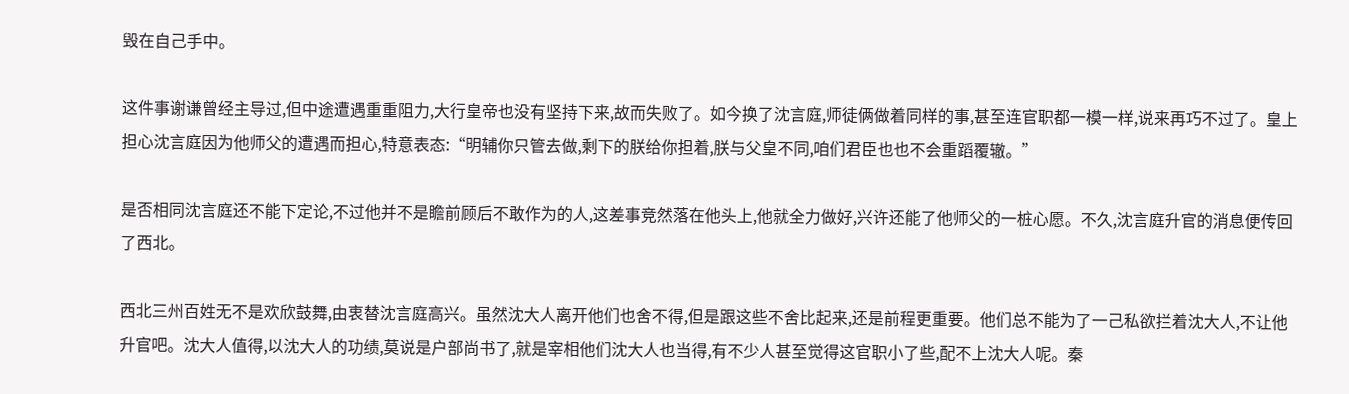毁在自己手中。

这件事谢谦曾经主导过,但中途遭遇重重阻力,大行皇帝也没有坚持下来,故而失败了。如今换了沈言庭,师徒俩做着同样的事,甚至连官职都一模一样,说来再巧不过了。皇上担心沈言庭因为他师父的遭遇而担心,特意表态:“明辅你只管去做,剩下的朕给你担着,朕与父皇不同,咱们君臣也也不会重蹈覆辙。”

是否相同沈言庭还不能下定论,不过他并不是瞻前顾后不敢作为的人,这差事竞然落在他头上,他就全力做好,兴许还能了他师父的一桩心愿。不久,沈言庭升官的消息便传回了西北。

西北三州百姓无不是欢欣鼓舞,由衷替沈言庭高兴。虽然沈大人离开他们也舍不得,但是跟这些不舍比起来,还是前程更重要。他们总不能为了一己私欲拦着沈大人,不让他升官吧。沈大人值得,以沈大人的功绩,莫说是户部尚书了,就是宰相他们沈大人也当得,有不少人甚至觉得这官职小了些,配不上沈大人呢。秦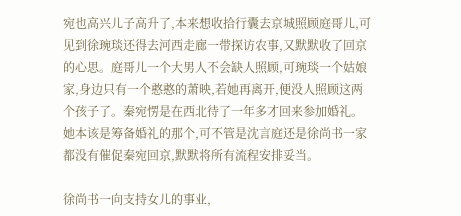宛也高兴儿子高升了,本来想收拾行囊去京城照顾庭哥儿,可见到徐琬琰还得去河西走廊一带探访农事,又默默收了回京的心思。庭哥儿一个大男人不会缺人照顾,可琬琰一个姑娘家,身边只有一个憨憨的萧映,若她再离开,便没人照顾这两个孩子了。秦宛愣是在西北待了一年多才回来参加婚礼。她本该是筹备婚礼的那个,可不管是沈言庭还是徐尚书一家都没有催促秦宛回京,默默将所有流程安排妥当。

徐尚书一向支持女儿的事业,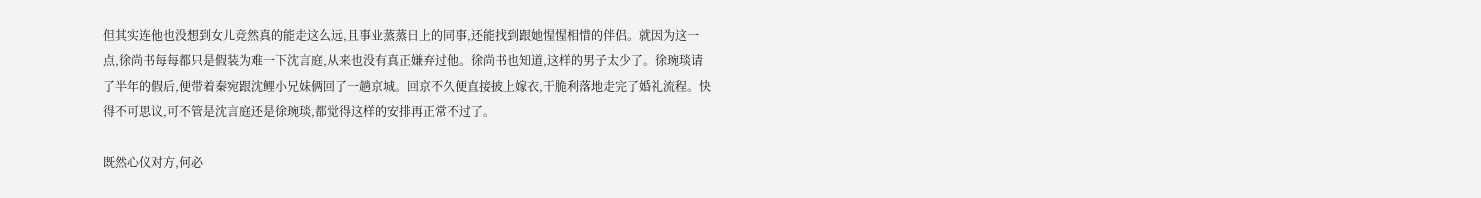但其实连他也没想到女儿竞然真的能走这么远,且事业蒸蒸日上的同事,还能找到跟她惺惺相惜的伴侣。就因为这一点,徐尚书每每都只是假装为难一下沈言庭,从来也没有真正嫌弃过他。徐尚书也知道,这样的男子太少了。徐琬琰请了半年的假后,便带着秦宛跟沈鲤小兄妹俩回了一趟京城。回京不久便直接披上嫁衣,干脆利落地走完了婚礼流程。快得不可思议,可不管是沈言庭还是徐琬琰,都觉得这样的安排再正常不过了。

既然心仪对方,何必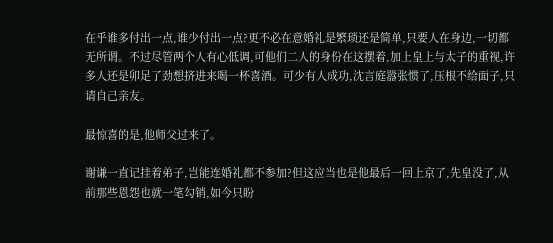在乎谁多付出一点,谁少付出一点?更不必在意婚礼是繁琐还是简单,只要人在身边,一切都无所谓。不过尽管两个人有心低调,可他们二人的身份在这摆着,加上皇上与太子的重视,许多人还是卯足了劲想挤进来喝一杯喜酒。可少有人成功,沈言庭嚣张惯了,压根不给面子,只请自己亲友。

最惊喜的是,他师父过来了。

谢谦一直记挂着弟子,岂能连婚礼都不参加?但这应当也是他最后一回上京了,先皇没了,从前那些恩怨也就一笔勾销,如今只盼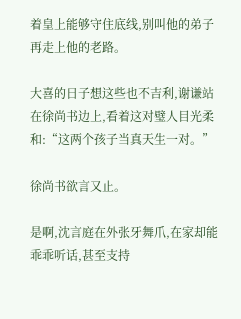着皇上能够守住底线,别叫他的弟子再走上他的老路。

大喜的日子想这些也不吉利,谢谦站在徐尚书边上,看着这对璧人目光柔和:“这两个孩子当真天生一对。”

徐尚书欲言又止。

是啊,沈言庭在外张牙舞爪,在家却能乖乖听话,甚至支持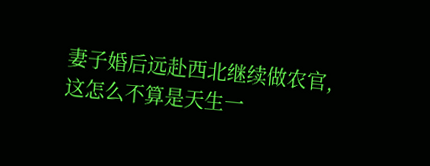妻子婚后远赴西北继续做农官,这怎么不算是天生一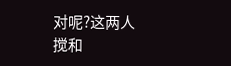对呢?这两人搅和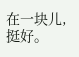在一块儿,挺好。